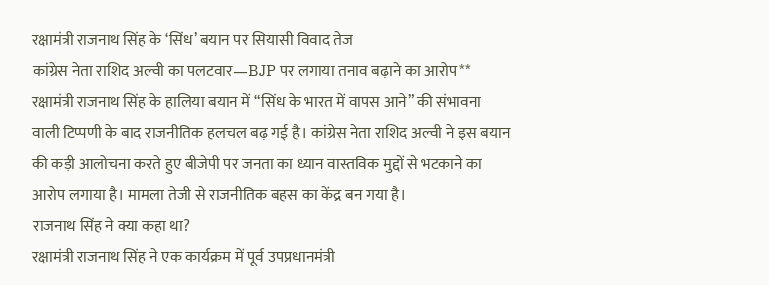रक्षामंत्री राजनाथ सिंह के ‘सिंध’ बयान पर सियासी विवाद तेज
कांग्रेस नेता राशिद अल्वी का पलटवार—BJP पर लगाया तनाव बढ़ाने का आरोप**
रक्षामंत्री राजनाथ सिंह के हालिया बयान में “सिंध के भारत में वापस आने” की संभावना वाली टिप्पणी के बाद राजनीतिक हलचल बढ़ गई है। कांग्रेस नेता राशिद अल्वी ने इस बयान की कड़ी आलोचना करते हुए बीजेपी पर जनता का ध्यान वास्तविक मुद्दों से भटकाने का आरोप लगाया है। मामला तेजी से राजनीतिक बहस का केंद्र बन गया है।
राजनाथ सिंह ने क्या कहा था?
रक्षामंत्री राजनाथ सिंह ने एक कार्यक्रम में पूर्व उपप्रधानमंत्री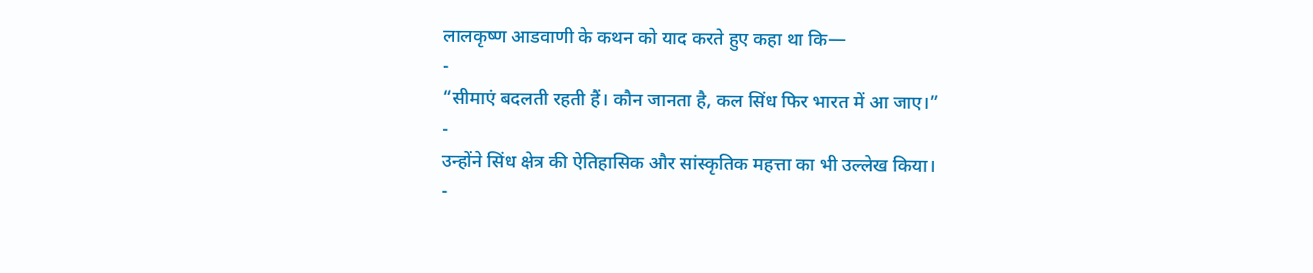लालकृष्ण आडवाणी के कथन को याद करते हुए कहा था कि—
-
“सीमाएं बदलती रहती हैं। कौन जानता है, कल सिंध फिर भारत में आ जाए।”
-
उन्होंने सिंध क्षेत्र की ऐतिहासिक और सांस्कृतिक महत्ता का भी उल्लेख किया।
-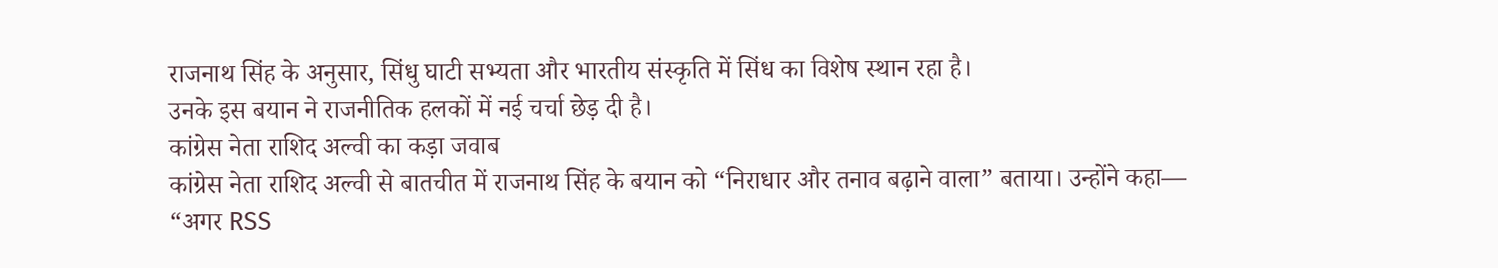राजनाथ सिंह के अनुसार, सिंधु घाटी सभ्यता और भारतीय संस्कृति में सिंध का विशेष स्थान रहा है।
उनके इस बयान ने राजनीतिक हलकों में नई चर्चा छेड़ दी है।
कांग्रेस नेता राशिद अल्वी का कड़ा जवाब
कांग्रेस नेता राशिद अल्वी से बातचीत में राजनाथ सिंह के बयान को “निराधार और तनाव बढ़ाने वाला” बताया। उन्होंने कहा—
“अगर RSS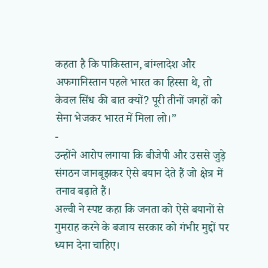कहता है कि पाकिस्तान, बांग्लादेश और अफगानिस्तान पहले भारत का हिस्सा थे, तो केवल सिंध की बात क्यों? पूरी तीनों जगहों को सेना भेजकर भारत में मिला लो।”
-
उन्होंने आरोप लगाया कि बीजेपी और उससे जुड़े संगठन जानबूझकर ऐसे बयान देते हैं जो क्षेत्र में तनाव बढ़ाते हैं।
अल्वी ने स्पष्ट कहा कि जनता को ऐसे बयानों से गुमराह करने के बजाय सरकार को गंभीर मुद्दों पर ध्यान देना चाहिए।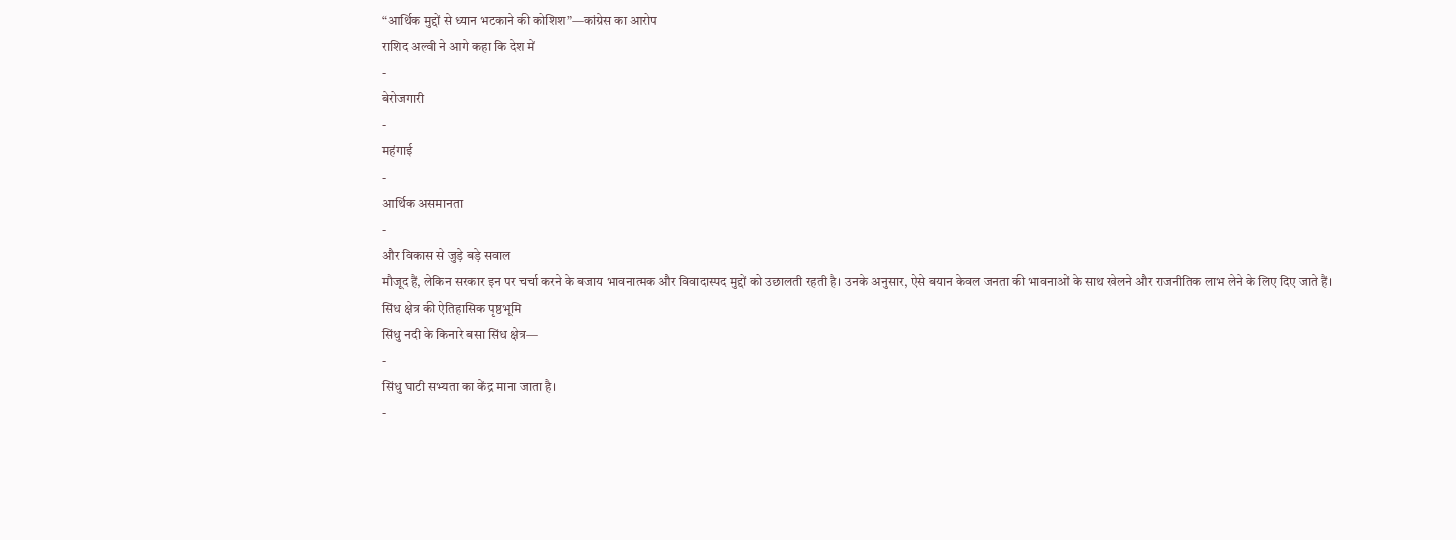“आर्थिक मुद्दों से ध्यान भटकाने की कोशिश”—कांग्रेस का आरोप
राशिद अल्वी ने आगे कहा कि देश में
-
बेरोजगारी
-
महंगाई
-
आर्थिक असमानता
-
और विकास से जुड़े बड़े सवाल
मौजूद हैं, लेकिन सरकार इन पर चर्चा करने के बजाय भावनात्मक और विवादास्पद मुद्दों को उछालती रहती है। उनके अनुसार, ऐसे बयान केवल जनता की भावनाओं के साथ खेलने और राजनीतिक लाभ लेने के लिए दिए जाते हैं।
सिंध क्षेत्र की ऐतिहासिक पृष्ठभूमि
सिंधु नदी के किनारे बसा सिंध क्षेत्र—
-
सिंधु घाटी सभ्यता का केंद्र माना जाता है।
-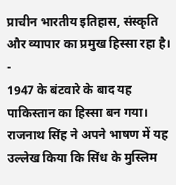प्राचीन भारतीय इतिहास, संस्कृति और व्यापार का प्रमुख हिस्सा रहा है।
-
1947 के बंटवारे के बाद यह पाकिस्तान का हिस्सा बन गया।
राजनाथ सिंह ने अपने भाषण में यह उल्लेख किया कि सिंध के मुस्लिम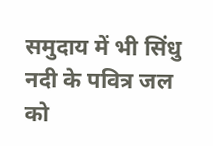समुदाय में भी सिंधु नदी के पवित्र जल को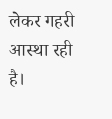लेकर गहरी आस्था रही है।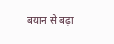बयान से बढ़ा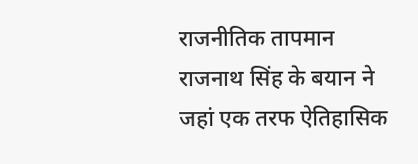राजनीतिक तापमान
राजनाथ सिंह के बयान ने जहां एक तरफ ऐतिहासिक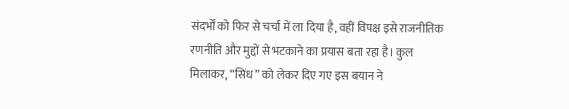संदर्भों को फिर से चर्चा में ला दिया है, वहीं विपक्ष इसे राजनीतिक रणनीति और मुद्दों से भटकाने का प्रयास बता रहा है। कुल मिलाकर, “सिंध” को लेकर दिए गए इस बयान ने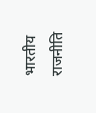भारतीय राजनीति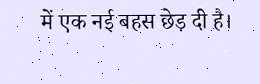में एक नई बहस छेड़ दी है।